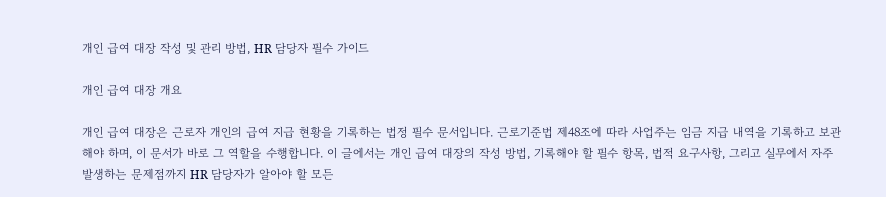개인 급여 대장 작성 및 관리 방법, HR 담당자 필수 가이드

개인 급여 대장 개요

개인 급여 대장은 근로자 개인의 급여 지급 현황을 기록하는 법정 필수 문서입니다. 근로기준법 제48조에 따라 사업주는 임금 지급 내역을 기록하고 보관해야 하며, 이 문서가 바로 그 역할을 수행합니다. 이 글에서는 개인 급여 대장의 작성 방법, 기록해야 할 필수 항목, 법적 요구사항, 그리고 실무에서 자주 발생하는 문제점까지 HR 담당자가 알아야 할 모든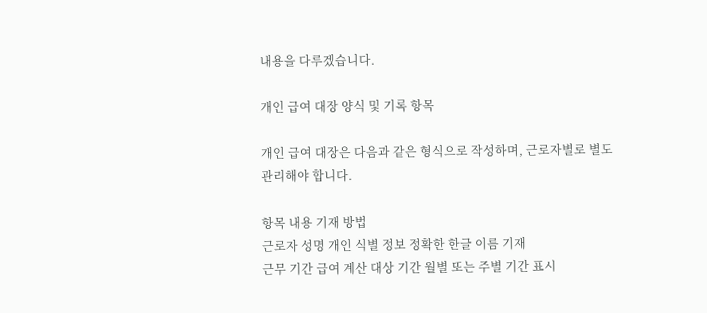내용을 다루겠습니다.

개인 급여 대장 양식 및 기록 항목

개인 급여 대장은 다음과 같은 형식으로 작성하며, 근로자별로 별도 관리해야 합니다.

항목 내용 기재 방법
근로자 성명 개인 식별 정보 정확한 한글 이름 기재
근무 기간 급여 계산 대상 기간 월별 또는 주별 기간 표시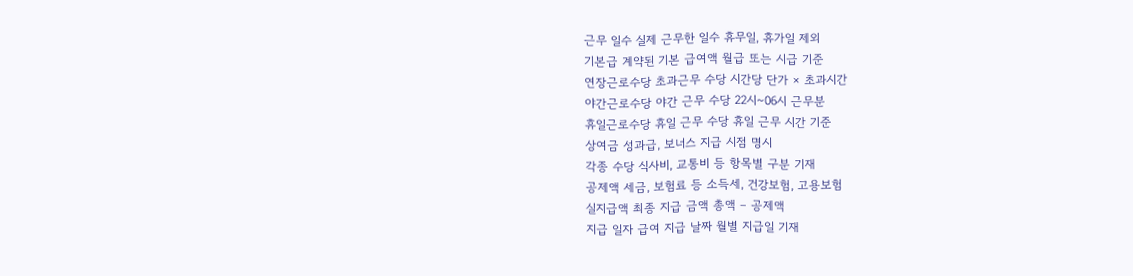근무 일수 실제 근무한 일수 휴무일, 휴가일 제외
기본급 계약된 기본 급여액 월급 또는 시급 기준
연장근로수당 초과근무 수당 시간당 단가 × 초과시간
야간근로수당 야간 근무 수당 22시~06시 근무분
휴일근로수당 휴일 근무 수당 휴일 근무 시간 기준
상여금 성과급, 보너스 지급 시점 명시
각종 수당 식사비, 교통비 등 항목별 구분 기재
공제액 세금, 보험료 등 소득세, 건강보험, 고용보험
실지급액 최종 지급 금액 총액 – 공제액
지급 일자 급여 지급 날짜 월별 지급일 기재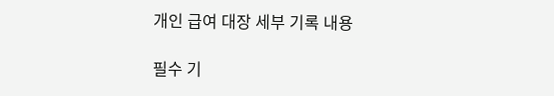개인 급여 대장 세부 기록 내용

필수 기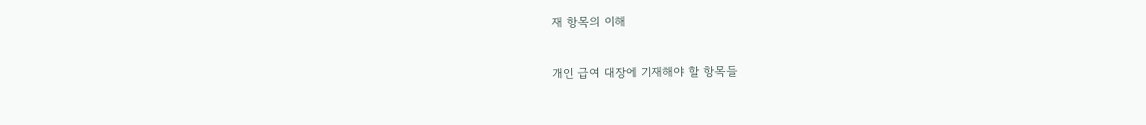재 항목의 이해

개인 급여 대장에 기재해야 할 항목들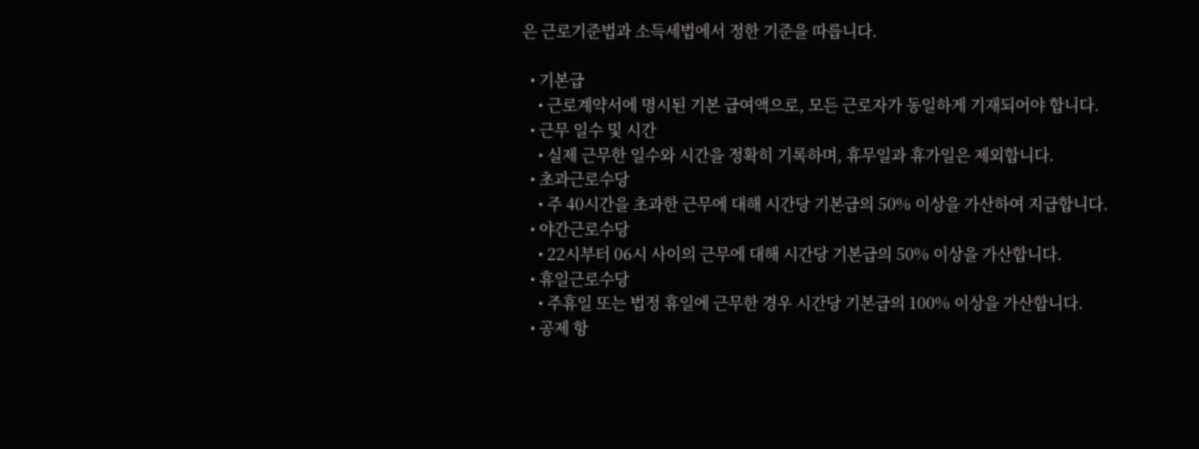은 근로기준법과 소득세법에서 정한 기준을 따릅니다.

  • 기본급
    • 근로계약서에 명시된 기본 급여액으로, 모든 근로자가 동일하게 기재되어야 합니다.
  • 근무 일수 및 시간
    • 실제 근무한 일수와 시간을 정확히 기록하며, 휴무일과 휴가일은 제외합니다.
  • 초과근로수당
    • 주 40시간을 초과한 근무에 대해 시간당 기본급의 50% 이상을 가산하여 지급합니다.
  • 야간근로수당
    • 22시부터 06시 사이의 근무에 대해 시간당 기본급의 50% 이상을 가산합니다.
  • 휴일근로수당
    • 주휴일 또는 법정 휴일에 근무한 경우 시간당 기본급의 100% 이상을 가산합니다.
  • 공제 항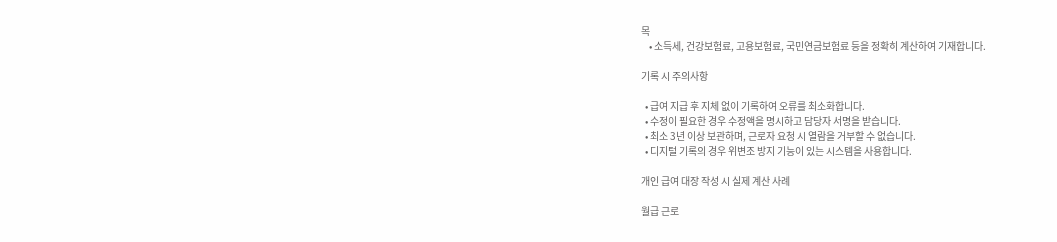목
    • 소득세, 건강보험료, 고용보험료, 국민연금보험료 등을 정확히 계산하여 기재합니다.

기록 시 주의사항

  • 급여 지급 후 지체 없이 기록하여 오류를 최소화합니다.
  • 수정이 필요한 경우 수정액을 명시하고 담당자 서명을 받습니다.
  • 최소 3년 이상 보관하며, 근로자 요청 시 열람을 거부할 수 없습니다.
  • 디지털 기록의 경우 위변조 방지 기능이 있는 시스템을 사용합니다.

개인 급여 대장 작성 시 실제 계산 사례

월급 근로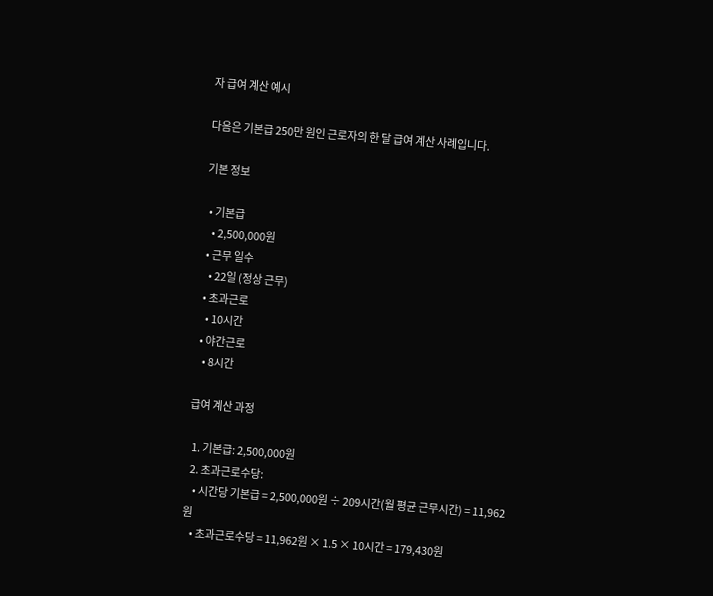자 급여 계산 예시

다음은 기본급 250만 원인 근로자의 한 달 급여 계산 사례입니다.

기본 정보

  • 기본급
    • 2,500,000원
  • 근무 일수
    • 22일 (정상 근무)
  • 초과근로
    • 10시간
  • 야간근로
    • 8시간

급여 계산 과정

  1. 기본급: 2,500,000원
  2. 초과근로수당:
    • 시간당 기본급 = 2,500,000원 ÷ 209시간(월 평균 근무시간) = 11,962원
    • 초과근로수당 = 11,962원 × 1.5 × 10시간 = 179,430원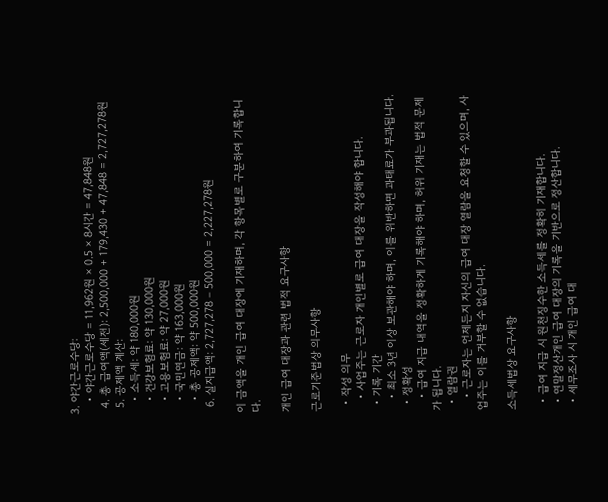3. 야간근로수당:
    • 야간근로수당 = 11,962원 × 0.5 × 8시간 = 47,848원
  4. 총 급여액(세전): 2,500,000 + 179,430 + 47,848 = 2,727,278원
  5. 공제액 계산:
    • 소득세: 약 180,000원
    • 건강보험료: 약 130,000원
    • 고용보험료: 약 27,000원
    • 국민연금: 약 163,000원
    • 총 공제액: 약 500,000원
  6. 실지급액: 2,727,278 – 500,000 = 2,227,278원

이 금액을 개인 급여 대장에 기재하며, 각 항목별로 구분하여 기록합니다.

개인 급여 대장과 관련 법적 요구사항

근로기준법상 의무사항

  • 작성 의무
    • 사업주는 근로자 개인별로 급여 대장을 작성해야 합니다.
  • 기록 기간
    • 최소 3년 이상 보관해야 하며, 이를 위반하면 과태료가 부과됩니다.
  • 정확성
    • 급여 지급 내역을 정확하게 기록해야 하며, 허위 기재는 법적 문제가 됩니다.
  • 열람권
    • 근로자는 언제든지 자신의 급여 대장 열람을 요청할 수 있으며, 사업주는 이를 거부할 수 없습니다.

소득세법상 요구사항

  • 급여 지급 시 원천징수한 소득세를 정확히 기재합니다.
  • 연말정산개인 급여 대장의 기록을 기반으로 정산합니다.
  • 세무조사 시 개인 급여 대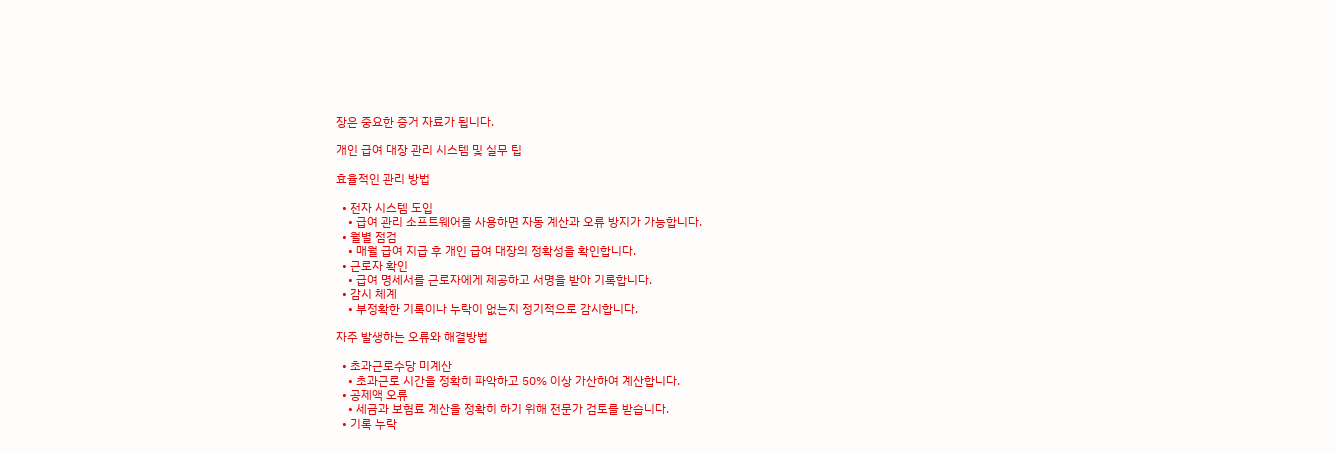장은 중요한 증거 자료가 됩니다.

개인 급여 대장 관리 시스템 및 실무 팁

효율적인 관리 방법

  • 전자 시스템 도입
    • 급여 관리 소프트웨어를 사용하면 자동 계산과 오류 방지가 가능합니다.
  • 월별 점검
    • 매월 급여 지급 후 개인 급여 대장의 정확성을 확인합니다.
  • 근로자 확인
    • 급여 명세서를 근로자에게 제공하고 서명을 받아 기록합니다.
  • 감시 체계
    • 부정확한 기록이나 누락이 없는지 정기적으로 감시합니다.

자주 발생하는 오류와 해결방법

  • 초과근로수당 미계산
    • 초과근로 시간을 정확히 파악하고 50% 이상 가산하여 계산합니다.
  • 공제액 오류
    • 세금과 보험료 계산을 정확히 하기 위해 전문가 검토를 받습니다.
  • 기록 누락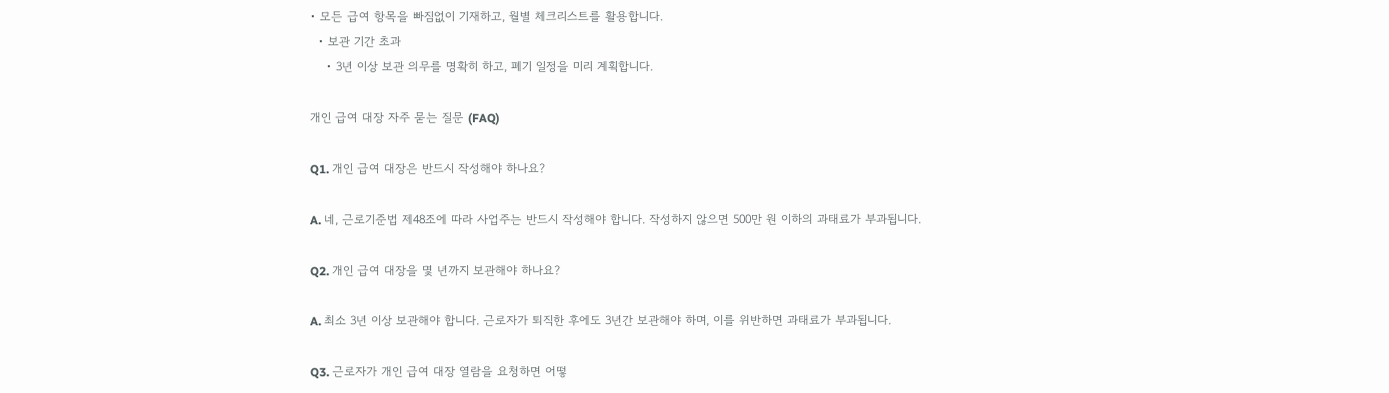• 모든 급여 항목을 빠짐없이 기재하고, 월별 체크리스트를 활용합니다.
  • 보관 기간 초과
    • 3년 이상 보관 의무를 명확히 하고, 폐기 일정을 미리 계획합니다.

개인 급여 대장 자주 묻는 질문 (FAQ)

Q1. 개인 급여 대장은 반드시 작성해야 하나요?

A. 네, 근로기준법 제48조에 따라 사업주는 반드시 작성해야 합니다. 작성하지 않으면 500만 원 이하의 과태료가 부과됩니다.

Q2. 개인 급여 대장을 몇 년까지 보관해야 하나요?

A. 최소 3년 이상 보관해야 합니다. 근로자가 퇴직한 후에도 3년간 보관해야 하며, 이를 위반하면 과태료가 부과됩니다.

Q3. 근로자가 개인 급여 대장 열람을 요청하면 어떻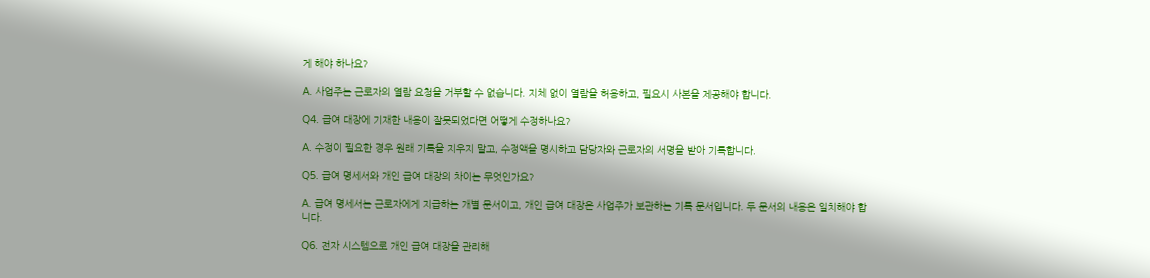게 해야 하나요?

A. 사업주는 근로자의 열람 요청을 거부할 수 없습니다. 지체 없이 열람을 허용하고, 필요시 사본을 제공해야 합니다.

Q4. 급여 대장에 기재한 내용이 잘못되었다면 어떻게 수정하나요?

A. 수정이 필요한 경우 원래 기록을 지우지 말고, 수정액을 명시하고 담당자와 근로자의 서명을 받아 기록합니다.

Q5. 급여 명세서와 개인 급여 대장의 차이는 무엇인가요?

A. 급여 명세서는 근로자에게 지급하는 개별 문서이고, 개인 급여 대장은 사업주가 보관하는 기록 문서입니다. 두 문서의 내용은 일치해야 합니다.

Q6. 전자 시스템으로 개인 급여 대장을 관리해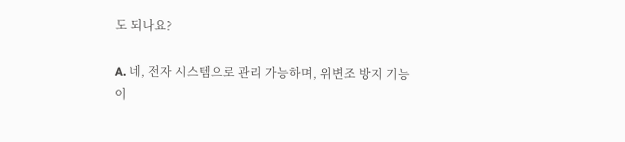도 되나요?

A. 네, 전자 시스템으로 관리 가능하며, 위변조 방지 기능이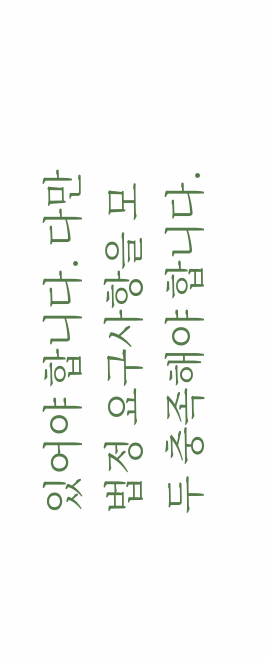있어야 합니다. 다만 법정 요구사항을 모두 충족해야 합니다.